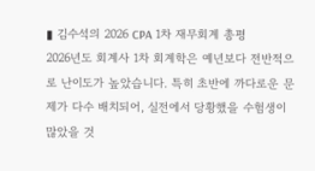▮ 김수석의 2026 CPA 1차 재무회계 총평
2026년도 회계사 1차 회계학은 예년보다 전반적으로 난이도가 높았습니다. 특히 초반에 까다로운 문제가 다수 배치되어, 실전에서 당황했을 수험생이 많았을 것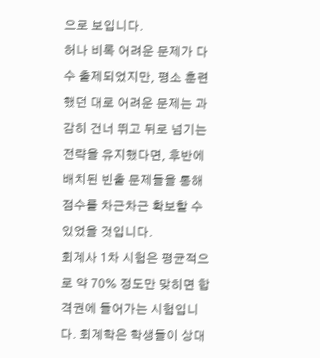으로 보입니다.
허나 비록 어려운 문제가 다수 출제되었지만, 평소 훈련했던 대로 어려운 문제는 과감히 건너 뛰고 뒤로 넘기는 전략을 유지했다면, 후반에 배치된 빈출 문제들을 통해 점수를 차근차근 확보할 수 있었을 것입니다.
회계사 1차 시험은 평균적으로 약 70% 정도만 맞히면 합격권에 들어가는 시험입니다. 회계학은 학생들이 상대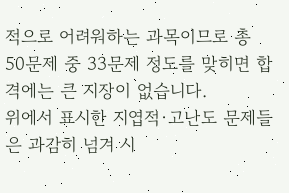적으로 어려워하는 과목이므로 총 50문제 중 33문제 정도를 맞히면 합격에는 큰 지장이 없습니다.
위에서 표시한 지엽적·고난도 문제들은 과감히 넘겨 시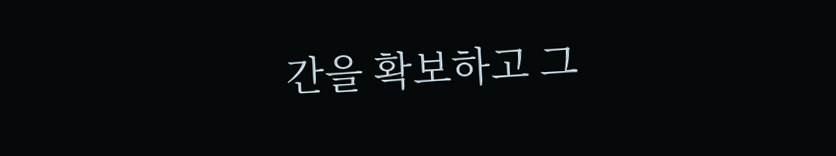간을 확보하고 그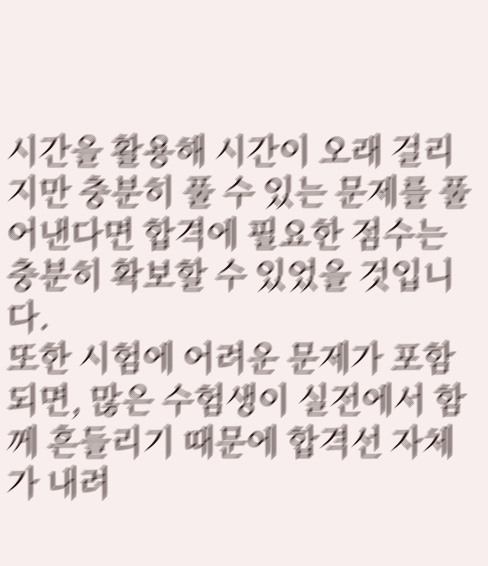시간을 활용해 시간이 오래 걸리지만 충분히 풀 수 있는 문제를 풀어낸다면 합격에 필요한 점수는 충분히 확보할 수 있었을 것입니다.
또한 시험에 어려운 문제가 포함되면, 많은 수험생이 실전에서 함께 흔들리기 때문에 합격선 자체가 내려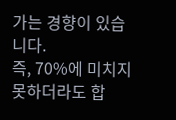가는 경향이 있습니다.
즉, 70%에 미치지 못하더라도 합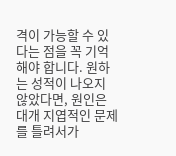격이 가능할 수 있다는 점을 꼭 기억해야 합니다. 원하는 성적이 나오지 않았다면, 원인은 대개 지엽적인 문제를 틀려서가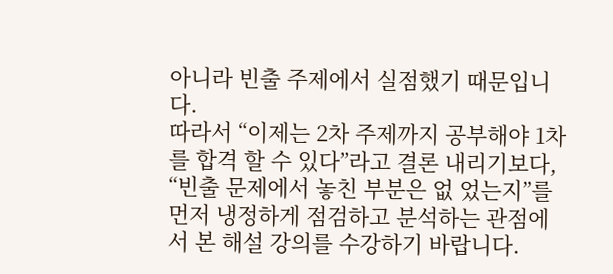아니라 빈출 주제에서 실점했기 때문입니다.
따라서 “이제는 2차 주제까지 공부해야 1차를 합격 할 수 있다”라고 결론 내리기보다, “빈출 문제에서 놓친 부분은 없 었는지”를 먼저 냉정하게 점검하고 분석하는 관점에서 본 해설 강의를 수강하기 바랍니다.